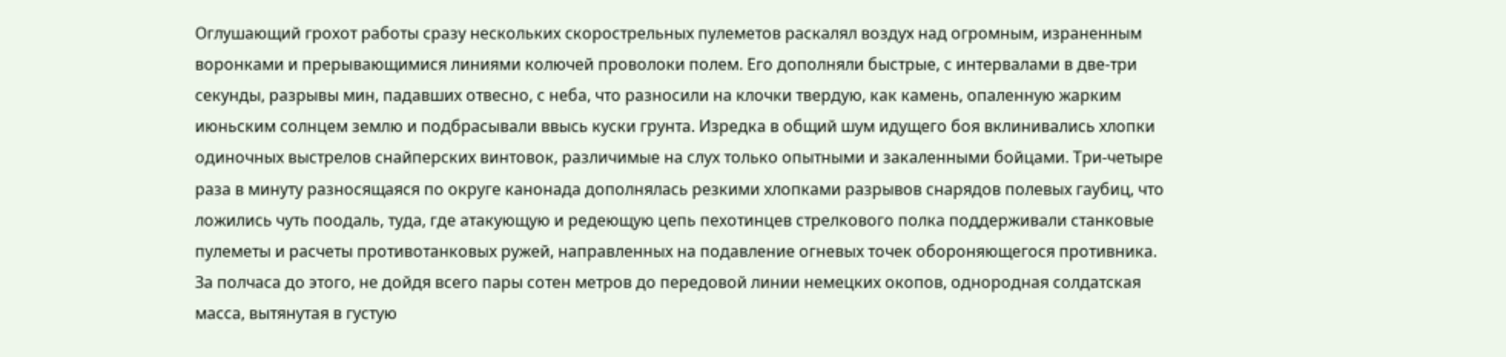Оглушающий грохот работы сразу нескольких скорострельных пулеметов раскалял воздух над огромным, израненным воронками и прерывающимися линиями колючей проволоки полем. Его дополняли быстрые, с интервалами в две-три секунды, разрывы мин, падавших отвесно, с неба, что разносили на клочки твердую, как камень, опаленную жарким июньским солнцем землю и подбрасывали ввысь куски грунта. Изредка в общий шум идущего боя вклинивались хлопки одиночных выстрелов снайперских винтовок, различимые на слух только опытными и закаленными бойцами. Три-четыре раза в минуту разносящаяся по округе канонада дополнялась резкими хлопками разрывов снарядов полевых гаубиц, что ложились чуть поодаль, туда, где атакующую и редеющую цепь пехотинцев стрелкового полка поддерживали станковые пулеметы и расчеты противотанковых ружей, направленных на подавление огневых точек обороняющегося противника.
За полчаса до этого, не дойдя всего пары сотен метров до передовой линии немецких окопов, однородная солдатская масса, вытянутая в густую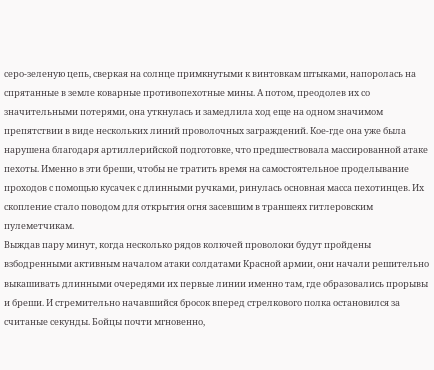серо-зеленую цепь, сверкая на солнце примкнутыми к винтовкам штыками, напоролась на спрятанные в земле коварные противопехотные мины. А потом, преодолев их со значительными потерями, она уткнулась и замедлила ход еще на одном значимом препятствии в виде нескольких линий проволочных заграждений. Кое-где она уже была нарушена благодаря артиллерийской подготовке, что предшествовала массированной атаке пехоты. Именно в эти бреши, чтобы не тратить время на самостоятельное проделывание проходов с помощью кусачек с длинными ручками, ринулась основная масса пехотинцев. Их скопление стало поводом для открытия огня засевшим в траншеях гитлеровским пулеметчикам.
Выждав пару минут, когда несколько рядов колючей проволоки будут пройдены взбодренными активным началом атаки солдатами Красной армии, они начали решительно выкашивать длинными очередями их первые линии именно там, где образовались прорывы и бреши. И стремительно начавшийся бросок вперед стрелкового полка остановился за считаные секунды. Бойцы почти мгновенно,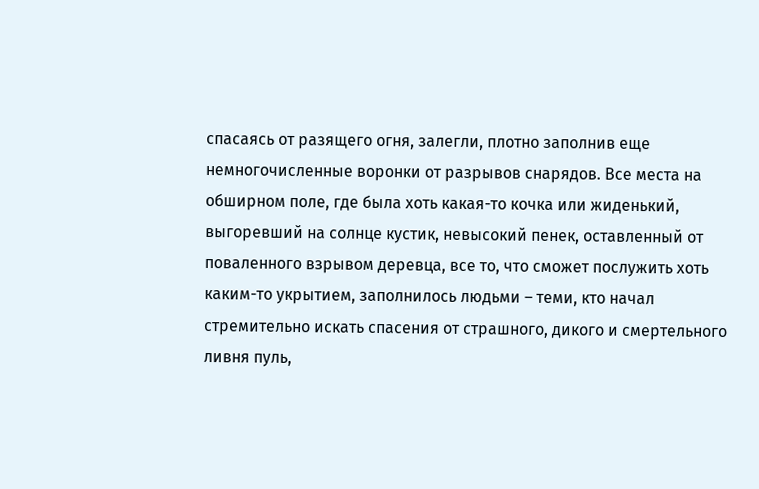спасаясь от разящего огня, залегли, плотно заполнив еще немногочисленные воронки от разрывов снарядов. Все места на обширном поле, где была хоть какая-то кочка или жиденький, выгоревший на солнце кустик, невысокий пенек, оставленный от поваленного взрывом деревца, все то, что сможет послужить хоть каким-то укрытием, заполнилось людьми – теми, кто начал стремительно искать спасения от страшного, дикого и смертельного ливня пуль,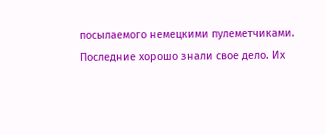посылаемого немецкими пулеметчиками.
Последние хорошо знали свое дело. Их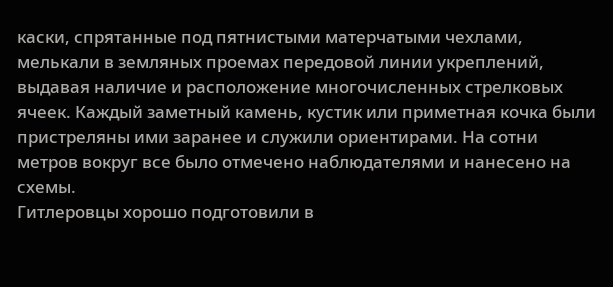каски, спрятанные под пятнистыми матерчатыми чехлами, мелькали в земляных проемах передовой линии укреплений, выдавая наличие и расположение многочисленных стрелковых ячеек. Каждый заметный камень, кустик или приметная кочка были пристреляны ими заранее и служили ориентирами. На сотни метров вокруг все было отмечено наблюдателями и нанесено на схемы.
Гитлеровцы хорошо подготовили в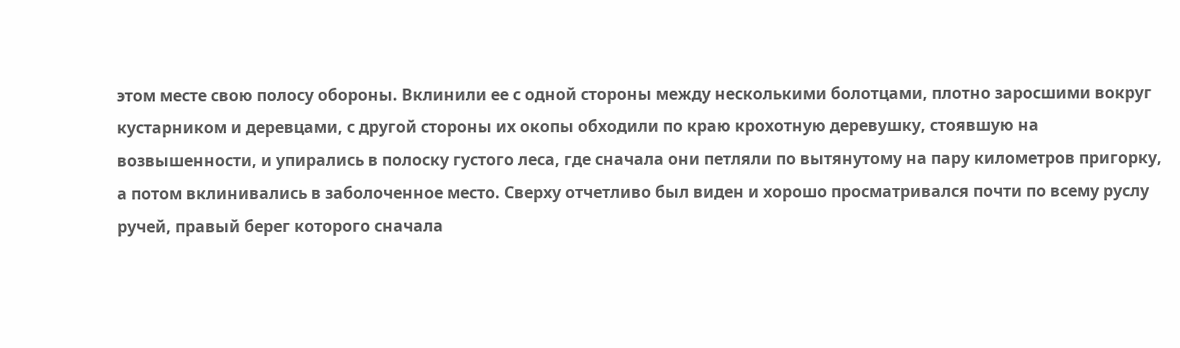этом месте свою полосу обороны. Вклинили ее с одной стороны между несколькими болотцами, плотно заросшими вокруг кустарником и деревцами, с другой стороны их окопы обходили по краю крохотную деревушку, стоявшую на возвышенности, и упирались в полоску густого леса, где сначала они петляли по вытянутому на пару километров пригорку, а потом вклинивались в заболоченное место. Сверху отчетливо был виден и хорошо просматривался почти по всему руслу ручей, правый берег которого сначала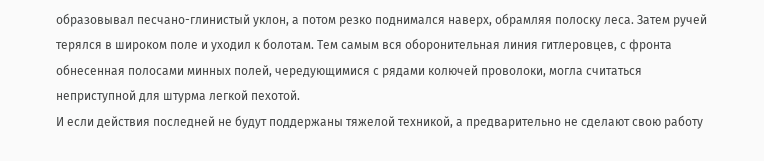образовывал песчано-глинистый уклон, а потом резко поднимался наверх, обрамляя полоску леса. Затем ручей терялся в широком поле и уходил к болотам. Тем самым вся оборонительная линия гитлеровцев, с фронта обнесенная полосами минных полей, чередующимися с рядами колючей проволоки, могла считаться неприступной для штурма легкой пехотой.
И если действия последней не будут поддержаны тяжелой техникой, а предварительно не сделают свою работу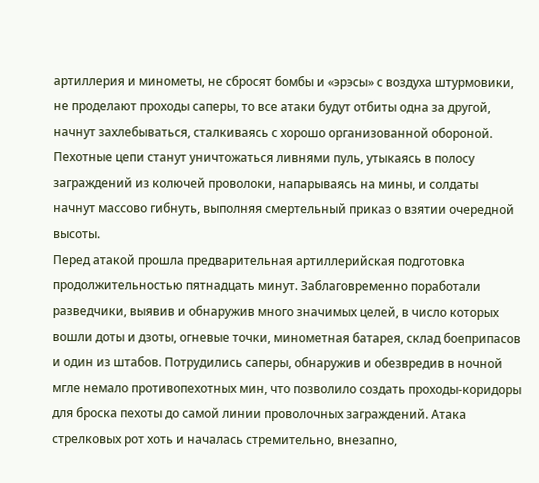артиллерия и минометы, не сбросят бомбы и «эрэсы» с воздуха штурмовики, не проделают проходы саперы, то все атаки будут отбиты одна за другой, начнут захлебываться, сталкиваясь с хорошо организованной обороной. Пехотные цепи станут уничтожаться ливнями пуль, утыкаясь в полосу заграждений из колючей проволоки, напарываясь на мины, и солдаты начнут массово гибнуть, выполняя смертельный приказ о взятии очередной высоты.
Перед атакой прошла предварительная артиллерийская подготовка продолжительностью пятнадцать минут. Заблаговременно поработали разведчики, выявив и обнаружив много значимых целей, в число которых вошли доты и дзоты, огневые точки, минометная батарея, склад боеприпасов и один из штабов. Потрудились саперы, обнаружив и обезвредив в ночной мгле немало противопехотных мин, что позволило создать проходы-коридоры для броска пехоты до самой линии проволочных заграждений. Атака стрелковых рот хоть и началась стремительно, внезапно,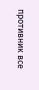противник все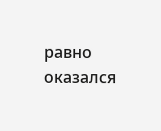равно оказался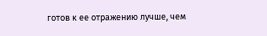готов к ее отражению лучше, чем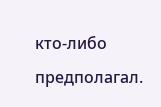кто-либо предполагал.